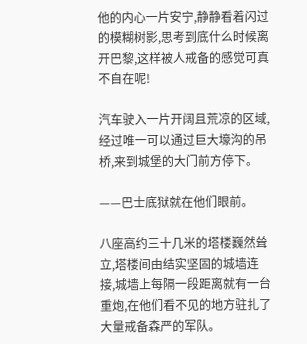他的内心一片安宁,静静看着闪过的模糊树影,思考到底什么时候离开巴黎,这样被人戒备的感觉可真不自在呢!

汽车驶入一片开阔且荒凉的区域,经过唯一可以通过巨大壕沟的吊桥,来到城堡的大门前方停下。

——巴士底狱就在他们眼前。

八座高约三十几米的塔楼巍然耸立,塔楼间由结实坚固的城墙连接,城墙上每隔一段距离就有一台重炮,在他们看不见的地方驻扎了大量戒备森严的军队。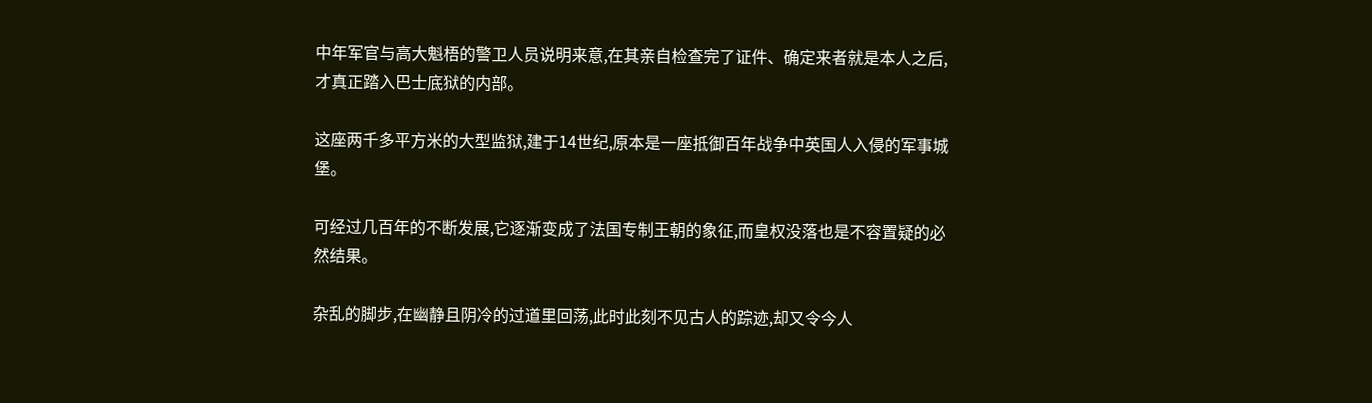中年军官与高大魁梧的警卫人员说明来意,在其亲自检查完了证件、确定来者就是本人之后,才真正踏入巴士底狱的内部。

这座两千多平方米的大型监狱,建于14世纪,原本是一座抵御百年战争中英国人入侵的军事城堡。

可经过几百年的不断发展,它逐渐变成了法国专制王朝的象征,而皇权没落也是不容置疑的必然结果。

杂乱的脚步,在幽静且阴冷的过道里回荡,此时此刻不见古人的踪迹,却又令今人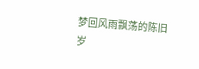梦回风雨飘荡的陈旧岁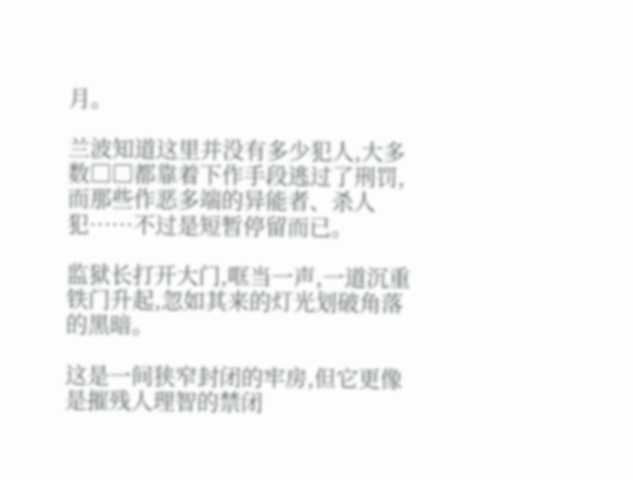月。

兰波知道这里并没有多少犯人,大多数□□都靠着下作手段逃过了刑罚,而那些作恶多端的异能者、杀人犯……不过是短暂停留而已。

监狱长打开大门,哐当一声,一道沉重铁门升起,忽如其来的灯光划破角落的黑暗。

这是一间狭窄封闭的牢房,但它更像是摧残人理智的禁闭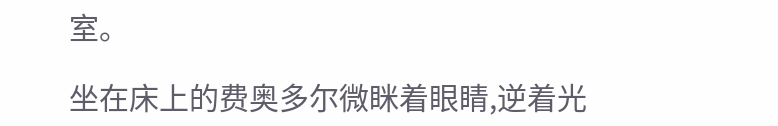室。

坐在床上的费奥多尔微眯着眼睛,逆着光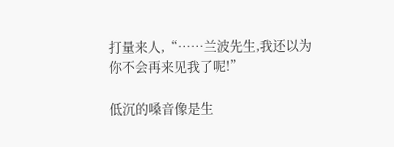打量来人,“……兰波先生,我还以为你不会再来见我了呢!”

低沉的嗓音像是生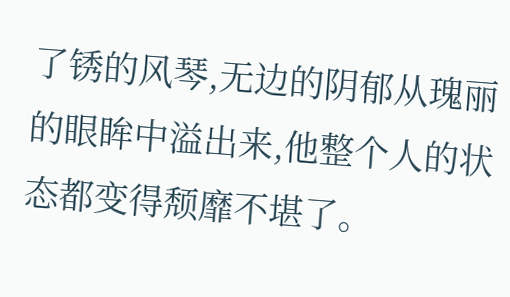了锈的风琴,无边的阴郁从瑰丽的眼眸中溢出来,他整个人的状态都变得颓靡不堪了。